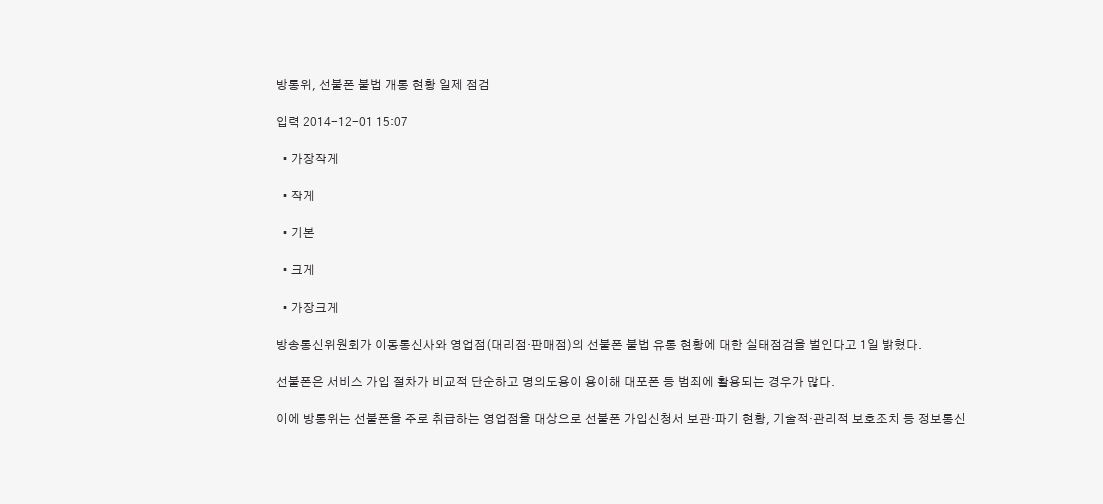방통위, 선불폰 불법 개통 현황 일제 점검

입력 2014-12-01 15:07

  • 가장작게

  • 작게

  • 기본

  • 크게

  • 가장크게

방송통신위원회가 이동통신사와 영업점(대리점·판매점)의 선불폰 불법 유통 현황에 대한 실태점검을 벌인다고 1일 밝혔다.

선불폰은 서비스 가입 절차가 비교적 단순하고 명의도용이 용이해 대포폰 등 범죄에 활용되는 경우가 많다.

이에 방통위는 선불폰을 주로 취급하는 영업점을 대상으로 선불폰 가입신청서 보관·파기 현황, 기술적·관리적 보호조치 등 정보통신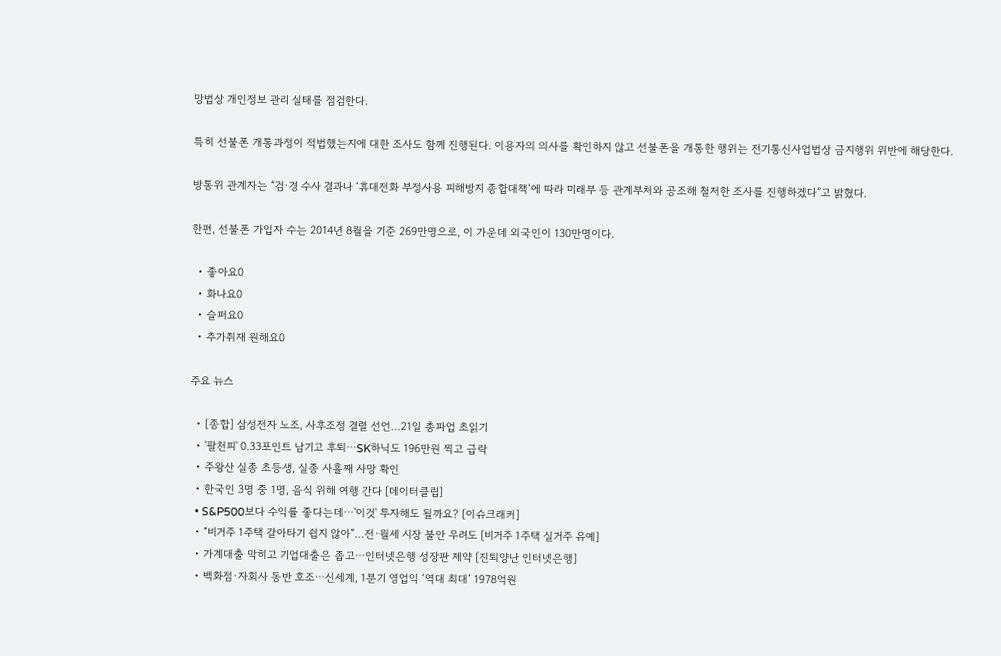망법상 개인정보 관리 실태를 점검한다.

특히 선불폰 개통과정이 적법했는지에 대한 조사도 함께 진행된다. 이용자의 의사를 확인하지 않고 선불폰을 개통한 행위는 전기통신사업법상 금지행위 위반에 해당한다.

방통위 관계자는 “검·경 수사 결과나 ‘휴대전화 부정사용 피해방지 종합대책’에 따라 미래부 등 관계부처와 공조해 철저한 조사를 진행하겠다”고 밝혔다.

한편, 선불폰 가입자 수는 2014년 8월을 기준 269만명으로, 이 가운데 외국인이 130만명이다.

  • 좋아요0
  • 화나요0
  • 슬퍼요0
  • 추가취재 원해요0

주요 뉴스

  • [종합] 삼성전자 노조, 사후조정 결렬 선언…21일 총파업 초읽기
  • '팔천피' 0.33포인트 남기고 후퇴⋯SK하닉도 196만원 찍고 급락
  • 주왕산 실종 초등생, 실종 사흘째 사망 확인
  • 한국인 3명 중 1명, 음식 위해 여행 간다 [데이터클립]
  • S&P500보다 수익률 좋다는데⋯'이것' 투자해도 될까요? [이슈크래커]
  • “비거주 1주택 갈아타기 쉽지 않아”…전·월세 시장 불안 우려도 [비거주 1주택 실거주 유예]
  • 가계대출 막히고 기업대출은 좁고⋯인터넷은행 성장판 제약 [진퇴양난 인터넷은행]
  • 백화점·자회사 동반 호조⋯신세계, 1분기 영업익 ‘역대 최대’ 1978억원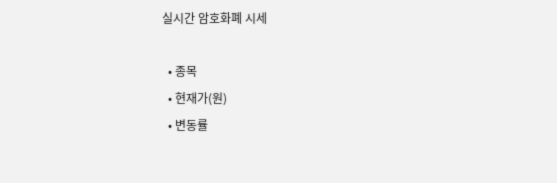실시간 암호화폐 시세

  • 종목
  • 현재가(원)
  • 변동률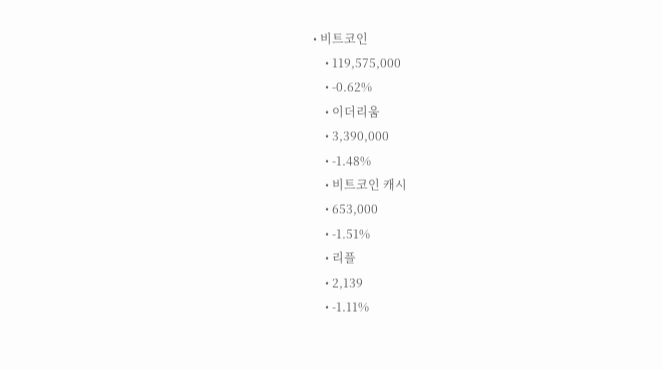• 비트코인
    • 119,575,000
    • -0.62%
    • 이더리움
    • 3,390,000
    • -1.48%
    • 비트코인 캐시
    • 653,000
    • -1.51%
    • 리플
    • 2,139
    • -1.11%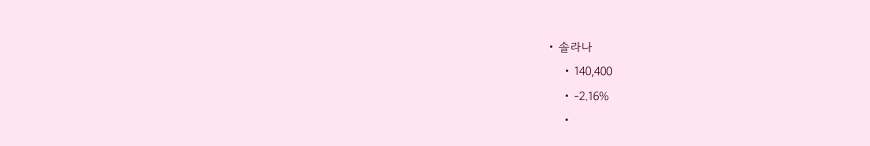• 솔라나
    • 140,400
    • -2.16%
    •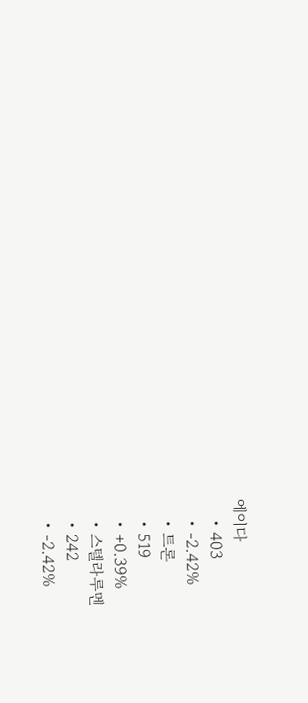에이다
    • 403
    • -2.42%
    • 트론
    • 519
    • +0.39%
    • 스텔라루멘
    • 242
    • -2.42%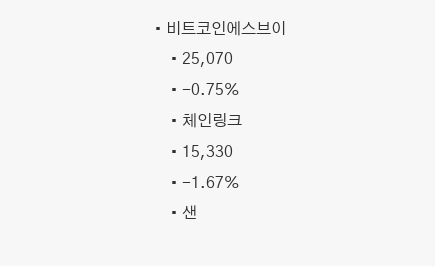• 비트코인에스브이
    • 25,070
    • -0.75%
    • 체인링크
    • 15,330
    • -1.67%
    • 샌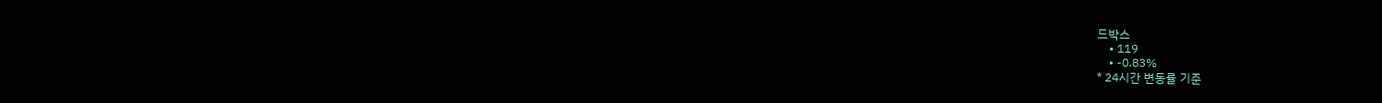드박스
    • 119
    • -0.83%
* 24시간 변동률 기준